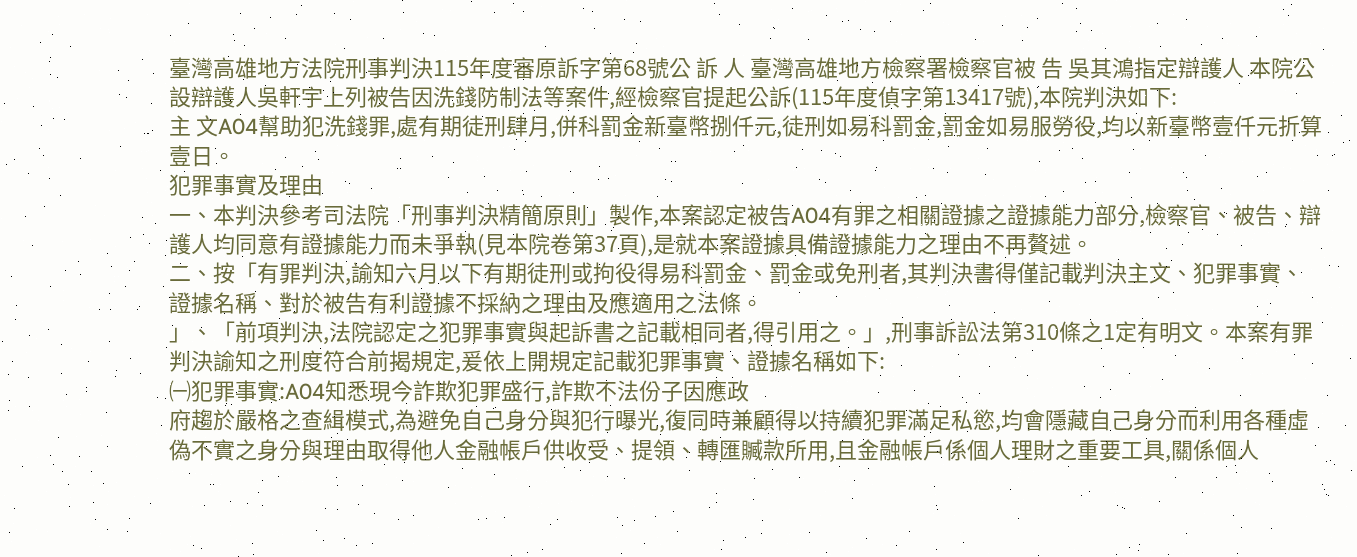臺灣高雄地方法院刑事判決115年度審原訴字第68號公 訴 人 臺灣高雄地方檢察署檢察官被 告 吳其鴻指定辯護人 本院公設辯護人吳軒宇上列被告因洗錢防制法等案件,經檢察官提起公訴(115年度偵字第13417號),本院判決如下:
主 文A04幫助犯洗錢罪,處有期徒刑肆月,併科罰金新臺幣捌仟元,徒刑如易科罰金,罰金如易服勞役,均以新臺幣壹仟元折算壹日。
犯罪事實及理由
一、本判決參考司法院「刑事判決精簡原則」製作,本案認定被告A04有罪之相關證據之證據能力部分,檢察官、被告、辯護人均同意有證據能力而未爭執(見本院卷第37頁),是就本案證據具備證據能力之理由不再贅述。
二、按「有罪判決,諭知六月以下有期徒刑或拘役得易科罰金、罰金或免刑者,其判決書得僅記載判決主文、犯罪事實、證據名稱、對於被告有利證據不採納之理由及應適用之法條。
」、「前項判決,法院認定之犯罪事實與起訴書之記載相同者,得引用之。」,刑事訴訟法第310條之1定有明文。本案有罪判決諭知之刑度符合前揭規定,爰依上開規定記載犯罪事實、證據名稱如下:
㈠犯罪事實:A04知悉現今詐欺犯罪盛行,詐欺不法份子因應政
府趨於嚴格之查緝模式,為避免自己身分與犯行曝光,復同時兼顧得以持續犯罪滿足私慾,均會隱藏自己身分而利用各種虛偽不實之身分與理由取得他人金融帳戶供收受、提領、轉匯贓款所用,且金融帳戶係個人理財之重要工具,關係個人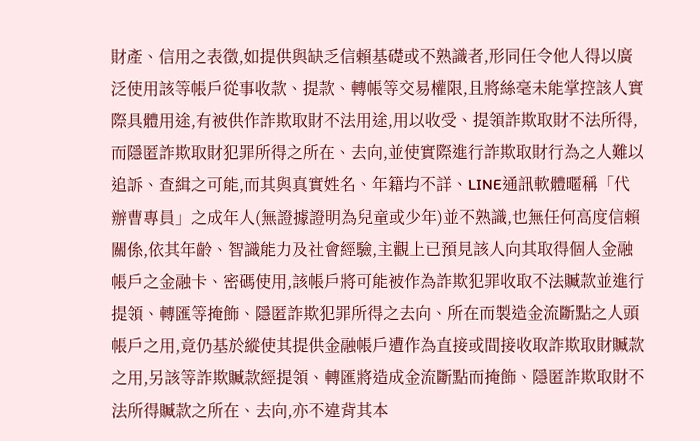財產、信用之表徵,如提供與缺乏信賴基礎或不熟識者,形同任令他人得以廣泛使用該等帳戶從事收款、提款、轉帳等交易權限,且將絲毫未能掌控該人實際具體用途,有被供作詐欺取財不法用途,用以收受、提領詐欺取財不法所得,而隱匿詐欺取財犯罪所得之所在、去向,並使實際進行詐欺取財行為之人難以追訴、查緝之可能,而其與真實姓名、年籍均不詳、LINE通訊軟體暱稱「代辦曹專員」之成年人(無證據證明為兒童或少年)並不熟識,也無任何高度信賴關係,依其年齡、智識能力及社會經驗,主觀上已預見該人向其取得個人金融帳戶之金融卡、密碼使用,該帳戶將可能被作為詐欺犯罪收取不法贓款並進行提領、轉匯等掩飾、隱匿詐欺犯罪所得之去向、所在而製造金流斷點之人頭帳戶之用,竟仍基於縱使其提供金融帳戶遭作為直接或間接收取詐欺取財贓款之用,另該等詐欺贓款經提領、轉匯將造成金流斷點而掩飾、隱匿詐欺取財不法所得贓款之所在、去向,亦不違背其本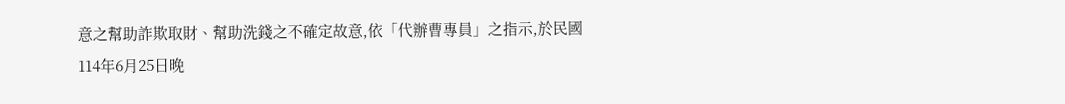意之幫助詐欺取財、幫助洗錢之不確定故意,依「代辦曹專員」之指示,於民國114年6月25日晚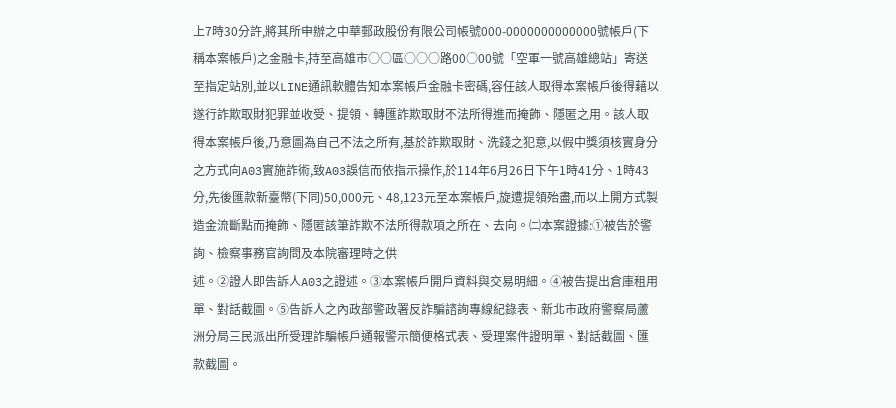上7時30分許,將其所申辦之中華郵政股份有限公司帳號000-0000000000000號帳戶(下稱本案帳戶)之金融卡,持至高雄市○○區○○○路00○00號「空軍一號高雄總站」寄送至指定站別,並以LINE通訊軟體告知本案帳戶金融卡密碼,容任該人取得本案帳戶後得藉以遂行詐欺取財犯罪並收受、提領、轉匯詐欺取財不法所得進而掩飾、隱匿之用。該人取得本案帳戶後,乃意圖為自己不法之所有,基於詐欺取財、洗錢之犯意,以假中獎須核實身分之方式向A03實施詐術,致A03誤信而依指示操作,於114年6月26日下午1時41分、1時43分,先後匯款新臺幣(下同)50,000元、48,123元至本案帳戶,旋遭提領殆盡,而以上開方式製造金流斷點而掩飾、隱匿該筆詐欺不法所得款項之所在、去向。㈡本案證據:①被告於警詢、檢察事務官詢問及本院審理時之供
述。②證人即告訴人A03之證述。③本案帳戶開戶資料與交易明細。④被告提出倉庫租用單、對話截圖。⑤告訴人之內政部警政署反詐騙諮詢專線紀錄表、新北市政府警察局蘆洲分局三民派出所受理詐騙帳戶通報警示簡便格式表、受理案件證明單、對話截圖、匯款截圖。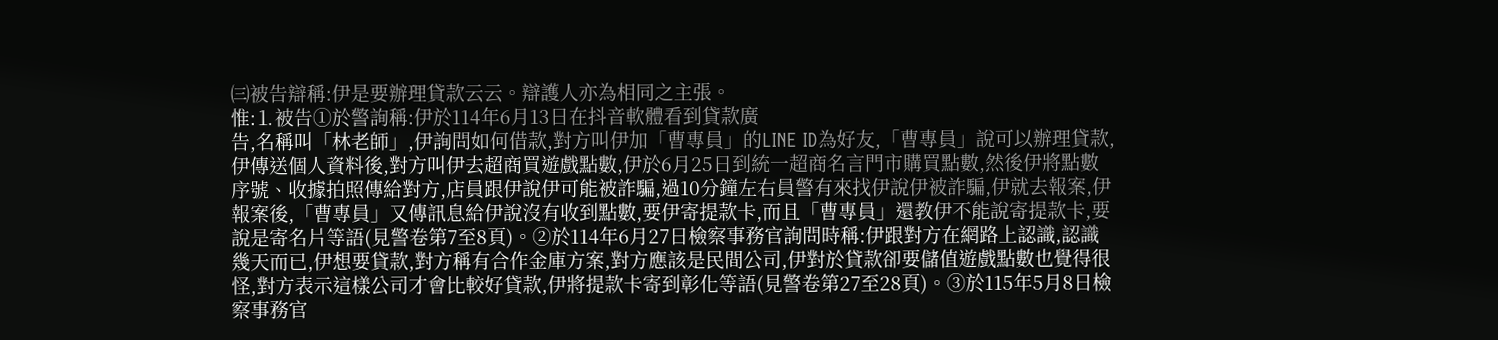㈢被告辯稱:伊是要辦理貸款云云。辯護人亦為相同之主張。
惟:⒈被告①於警詢稱:伊於114年6月13日在抖音軟體看到貸款廣
告,名稱叫「林老師」,伊詢問如何借款,對方叫伊加「曹專員」的LINE ID為好友,「曹專員」說可以辦理貸款,伊傳送個人資料後,對方叫伊去超商買遊戲點數,伊於6月25日到統一超商名言門市購買點數,然後伊將點數序號、收據拍照傳給對方,店員跟伊說伊可能被詐騙,過10分鐘左右員警有來找伊說伊被詐騙,伊就去報案,伊報案後,「曹專員」又傳訊息給伊說沒有收到點數,要伊寄提款卡,而且「曹專員」還教伊不能說寄提款卡,要說是寄名片等語(見警卷第7至8頁)。②於114年6月27日檢察事務官詢問時稱:伊跟對方在網路上認識,認識幾天而已,伊想要貸款,對方稱有合作金庫方案,對方應該是民間公司,伊對於貸款卻要儲值遊戲點數也覺得很怪,對方表示這樣公司才會比較好貸款,伊將提款卡寄到彰化等語(見警卷第27至28頁)。③於115年5月8日檢察事務官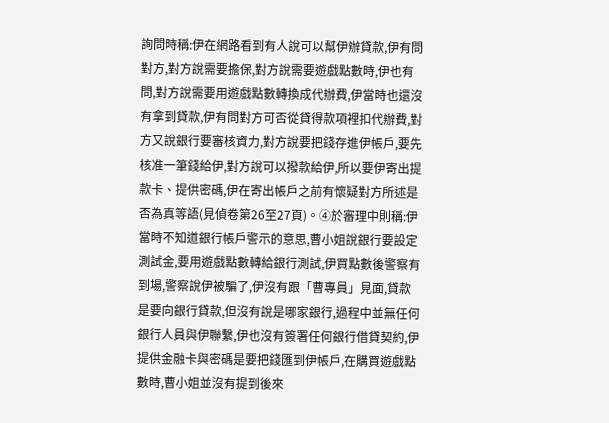詢問時稱:伊在網路看到有人說可以幫伊辦貸款,伊有問對方,對方說需要擔保,對方說需要遊戲點數時,伊也有問,對方說需要用遊戲點數轉換成代辦費,伊當時也還沒有拿到貸款,伊有問對方可否從貸得款項裡扣代辦費,對方又說銀行要審核資力,對方說要把錢存進伊帳戶,要先核准一筆錢給伊,對方說可以撥款給伊,所以要伊寄出提款卡、提供密碼,伊在寄出帳戶之前有懷疑對方所述是否為真等語(見偵卷第26至27頁)。④於審理中則稱:伊當時不知道銀行帳戶警示的意思,曹小姐說銀行要設定測試金,要用遊戲點數轉給銀行測試,伊買點數後警察有到場,警察說伊被騙了,伊沒有跟「曹專員」見面,貸款是要向銀行貸款,但沒有說是哪家銀行,過程中並無任何銀行人員與伊聯繫,伊也沒有簽署任何銀行借貸契約,伊提供金融卡與密碼是要把錢匯到伊帳戶,在購買遊戲點數時,曹小姐並沒有提到後來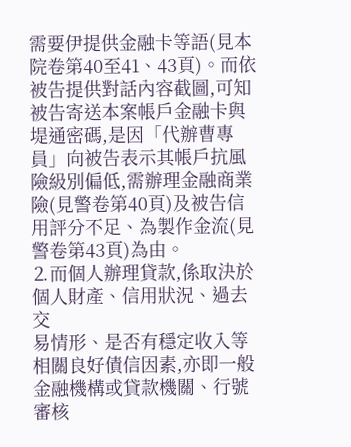需要伊提供金融卡等語(見本院卷第40至41、43頁)。而依被告提供對話內容截圖,可知被告寄送本案帳戶金融卡與堤通密碼,是因「代辦曹專員」向被告表示其帳戶抗風險級別偏低,需辦理金融商業險(見警卷第40頁)及被告信用評分不足、為製作金流(見警卷第43頁)為由。
⒉而個人辦理貸款,係取決於個人財產、信用狀況、過去交
易情形、是否有穩定收入等相關良好債信因素,亦即一般金融機構或貸款機關、行號審核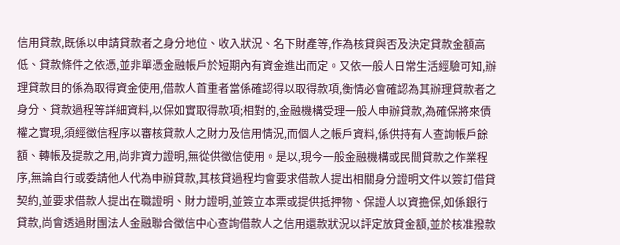信用貸款,既係以申請貸款者之身分地位、收入狀況、名下財產等,作為核貸與否及決定貸款金額高低、貸款條件之依憑,並非單憑金融帳戶於短期內有資金進出而定。又依一般人日常生活經驗可知,辦理貸款目的係為取得資金使用,借款人首重者當係確認得以取得款項,衡情必會確認為其辦理貸款者之身分、貸款過程等詳細資料,以保如實取得款項;相對的,金融機構受理一般人申辦貸款,為確保將來債權之實現,須經徵信程序以審核貸款人之財力及信用情況,而個人之帳戶資料,係供持有人查詢帳戶餘額、轉帳及提款之用,尚非資力證明,無從供徵信使用。是以,現今一般金融機構或民間貸款之作業程序,無論自行或委請他人代為申辦貸款,其核貸過程均會要求借款人提出相關身分證明文件以簽訂借貸契約,並要求借款人提出在職證明、財力證明,並簽立本票或提供抵押物、保證人以資擔保,如係銀行貸款,尚會透過財團法人金融聯合徵信中心查詢借款人之信用還款狀況以評定放貸金額,並於核准撥款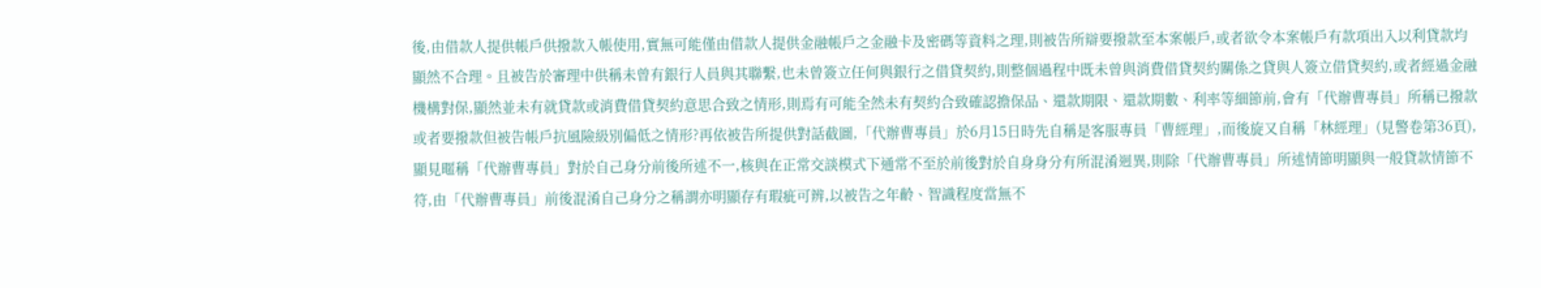後,由借款人提供帳戶供撥款入帳使用,實無可能僅由借款人提供金融帳戶之金融卡及密碼等資料之理,則被告所辯要撥款至本案帳戶,或者欲令本案帳戶有款項出入以利貸款均顯然不合理。且被告於審理中供稱未曾有銀行人員與其聯繫,也未曾簽立任何與銀行之借貸契約,則整個過程中既未曾與消費借貸契約關係之貸與人簽立借貸契約,或者經過金融機構對保,顯然並未有就貸款或消費借貸契約意思合致之情形,則焉有可能全然未有契約合致確認擔保品、還款期限、還款期數、利率等細節前,會有「代辦曹專員」所稱已撥款或者要撥款但被告帳戶抗風險級別偏低之情形?再依被告所提供對話截圖,「代辦曹專員」於6月15日時先自稱是客服專員「曹經理」,而後旋又自稱「林經理」(見警卷第36頁),顯見暱稱「代辦曹專員」對於自己身分前後所述不一,核與在正常交談模式下通常不至於前後對於自身身分有所混淆迥異,則除「代辦曹專員」所述情節明顯與一般貸款情節不符,由「代辦曹專員」前後混淆自己身分之稱謂亦明顯存有瑕疵可辨,以被告之年齡、智識程度當無不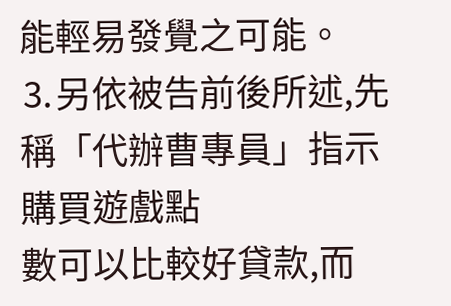能輕易發覺之可能。
⒊另依被告前後所述,先稱「代辦曹專員」指示購買遊戲點
數可以比較好貸款,而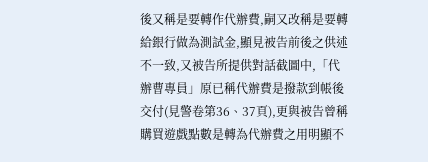後又稱是要轉作代辦費,嗣又改稱是要轉給銀行做為測試金,顯見被告前後之供述不一致,又被告所提供對話截圖中,「代辦曹專員」原已稱代辦費是撥款到帳後交付(見警卷第36、37頁),更與被告曾稱購買遊戲點數是轉為代辦費之用明顯不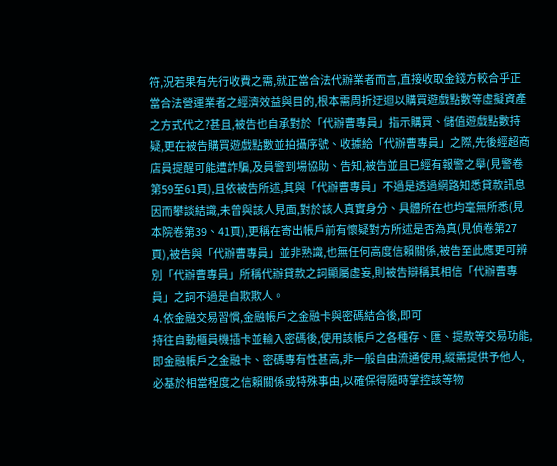符,況若果有先行收費之需,就正當合法代辦業者而言,直接收取金錢方較合乎正當合法營運業者之經濟效益與目的,根本需周折迂迴以購買遊戲點數等虛擬資產之方式代之?甚且,被告也自承對於「代辦曹專員」指示購買、儲值遊戲點數持疑,更在被告購買遊戲點數並拍攝序號、收據給「代辦曹專員」之際,先後經超商店員提醒可能遭詐騙,及員警到場協助、告知,被告並且已經有報警之舉(見警卷第59至61頁),且依被告所述,其與「代辦曹專員」不過是透過網路知悉貸款訊息因而攀談結識,未曾與該人見面,對於該人真實身分、具體所在也均毫無所悉(見本院卷第39、41頁),更稱在寄出帳戶前有懷疑對方所述是否為真(見偵卷第27頁),被告與「代辦曹專員」並非熟識,也無任何高度信賴關係,被告至此應更可辨別「代辦曹專員」所稱代辦貸款之詞顯屬虛妄,則被告辯稱其相信「代辦曹專員」之詞不過是自欺欺人。
⒋依金融交易習慣,金融帳戶之金融卡與密碼結合後,即可
持往自動櫃員機插卡並輸入密碼後,使用該帳戶之各種存、匯、提款等交易功能,即金融帳戶之金融卡、密碼專有性甚高,非一般自由流通使用,縱需提供予他人,必基於相當程度之信賴關係或特殊事由,以確保得隨時掌控該等物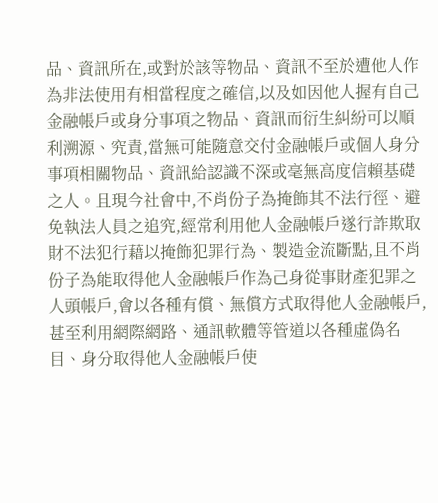品、資訊所在,或對於該等物品、資訊不至於遭他人作為非法使用有相當程度之確信,以及如因他人握有自己金融帳戶或身分事項之物品、資訊而衍生糾紛可以順利溯源、究責,當無可能隨意交付金融帳戶或個人身分事項相關物品、資訊給認識不深或毫無高度信賴基礎之人。且現今社會中,不肖份子為掩飾其不法行徑、避免執法人員之追究,經常利用他人金融帳戶遂行詐欺取財不法犯行藉以掩飾犯罪行為、製造金流斷點,且不肖份子為能取得他人金融帳戶作為己身從事財產犯罪之人頭帳戶,會以各種有償、無償方式取得他人金融帳戶,甚至利用網際網路、通訊軟體等管道以各種虛偽名目、身分取得他人金融帳戶使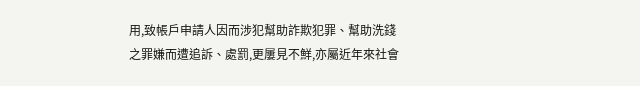用,致帳戶申請人因而涉犯幫助詐欺犯罪、幫助洗錢之罪嫌而遭追訴、處罰,更屢見不鮮,亦屬近年來社會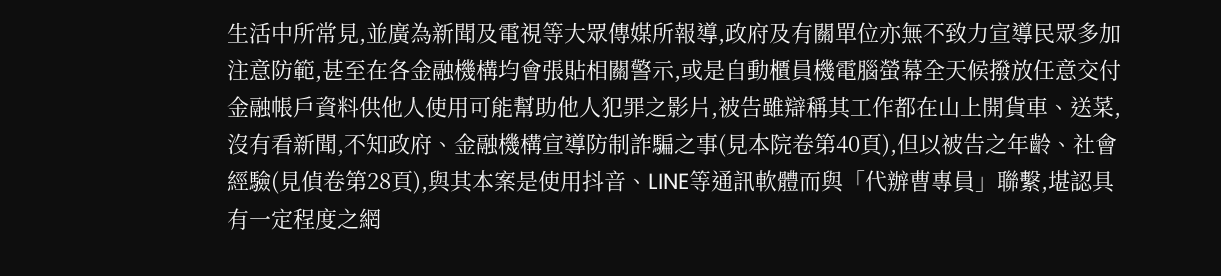生活中所常見,並廣為新聞及電視等大眾傳媒所報導,政府及有關單位亦無不致力宣導民眾多加注意防範,甚至在各金融機構均會張貼相關警示,或是自動櫃員機電腦螢幕全天候撥放任意交付金融帳戶資料供他人使用可能幫助他人犯罪之影片,被告雖辯稱其工作都在山上開貨車、送菜,沒有看新聞,不知政府、金融機構宣導防制詐騙之事(見本院卷第40頁),但以被告之年齡、社會經驗(見偵卷第28頁),與其本案是使用抖音、LINE等通訊軟體而與「代辦曹專員」聯繫,堪認具有一定程度之網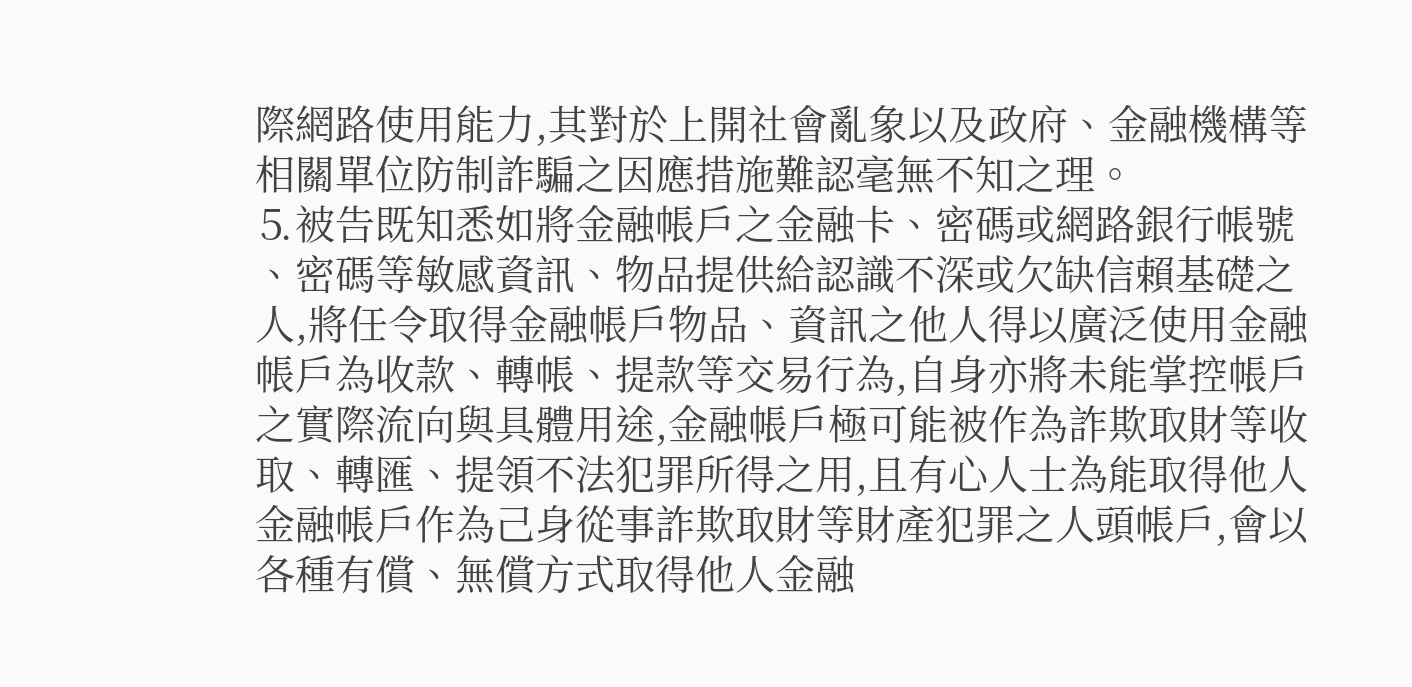際網路使用能力,其對於上開社會亂象以及政府、金融機構等相關單位防制詐騙之因應措施難認毫無不知之理。
⒌被告既知悉如將金融帳戶之金融卡、密碼或網路銀行帳號
、密碼等敏感資訊、物品提供給認識不深或欠缺信賴基礎之人,將任令取得金融帳戶物品、資訊之他人得以廣泛使用金融帳戶為收款、轉帳、提款等交易行為,自身亦將未能掌控帳戶之實際流向與具體用途,金融帳戶極可能被作為詐欺取財等收取、轉匯、提領不法犯罪所得之用,且有心人士為能取得他人金融帳戶作為己身從事詐欺取財等財產犯罪之人頭帳戶,會以各種有償、無償方式取得他人金融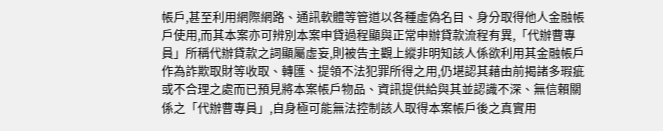帳戶,甚至利用網際網路、通訊軟體等管道以各種虛偽名目、身分取得他人金融帳戶使用,而其本案亦可辨別本案申貸過程顯與正常申辦貸款流程有異,「代辦曹專員」所稱代辦貸款之詞顯屬虛妄,則被告主觀上縱非明知該人係欲利用其金融帳戶作為詐欺取財等收取、轉匯、提領不法犯罪所得之用,仍堪認其藉由前揭諸多瑕疵或不合理之處而已預見將本案帳戶物品、資訊提供給與其並認識不深、無信賴關係之「代辦曹專員」,自身極可能無法控制該人取得本案帳戶後之真實用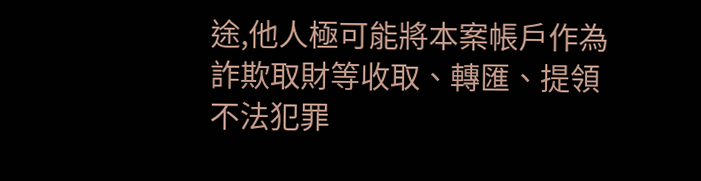途,他人極可能將本案帳戶作為詐欺取財等收取、轉匯、提領不法犯罪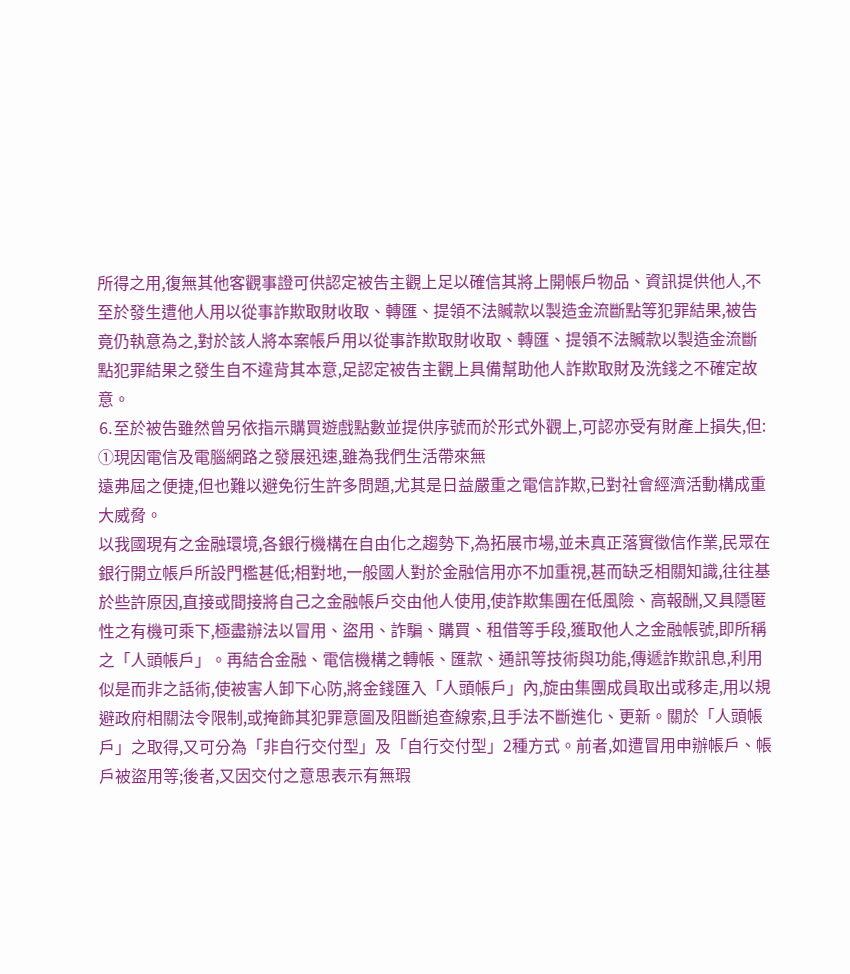所得之用,復無其他客觀事證可供認定被告主觀上足以確信其將上開帳戶物品、資訊提供他人,不至於發生遭他人用以從事詐欺取財收取、轉匯、提領不法贓款以製造金流斷點等犯罪結果,被告竟仍執意為之,對於該人將本案帳戶用以從事詐欺取財收取、轉匯、提領不法贓款以製造金流斷點犯罪結果之發生自不違背其本意,足認定被告主觀上具備幫助他人詐欺取財及洗錢之不確定故意。
⒍至於被告雖然曾另依指示購買遊戲點數並提供序號而於形式外觀上,可認亦受有財產上損失,但:
①現因電信及電腦網路之發展迅速,雖為我們生活帶來無
遠弗屆之便捷,但也難以避免衍生許多問題,尤其是日益嚴重之電信詐欺,已對社會經濟活動構成重大威脅。
以我國現有之金融環境,各銀行機構在自由化之趨勢下,為拓展市場,並未真正落實徵信作業,民眾在銀行開立帳戶所設門檻甚低;相對地,一般國人對於金融信用亦不加重視,甚而缺乏相關知識,往往基於些許原因,直接或間接將自己之金融帳戶交由他人使用,使詐欺集團在低風險、高報酬,又具隱匿性之有機可乘下,極盡辦法以冒用、盜用、詐騙、購買、租借等手段,獲取他人之金融帳號,即所稱之「人頭帳戶」。再結合金融、電信機構之轉帳、匯款、通訊等技術與功能,傳遞詐欺訊息,利用似是而非之話術,使被害人卸下心防,將金錢匯入「人頭帳戶」內,旋由集團成員取出或移走,用以規避政府相關法令限制,或掩飾其犯罪意圖及阻斷追查線索,且手法不斷進化、更新。關於「人頭帳戶」之取得,又可分為「非自行交付型」及「自行交付型」2種方式。前者,如遭冒用申辦帳戶、帳戶被盜用等;後者,又因交付之意思表示有無瑕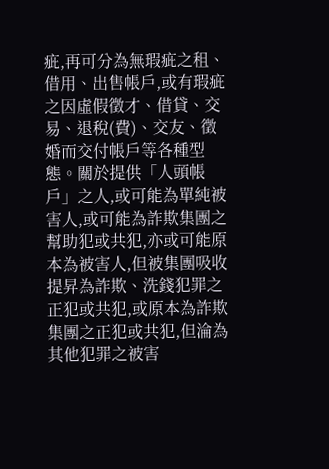疵,再可分為無瑕疵之租、借用、出售帳戶,或有瑕疵之因虛假徵才、借貸、交易、退稅(費)、交友、徵婚而交付帳戶等各種型態。關於提供「人頭帳戶」之人,或可能為單純被害人,或可能為詐欺集團之幫助犯或共犯,亦或可能原本為被害人,但被集團吸收提昇為詐欺、洗錢犯罪之正犯或共犯,或原本為詐欺集團之正犯或共犯,但淪為其他犯罪之被害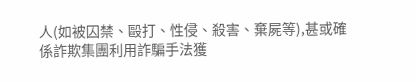人(如被囚禁、毆打、性侵、殺害、棄屍等),甚或確係詐欺集團利用詐騙手法獲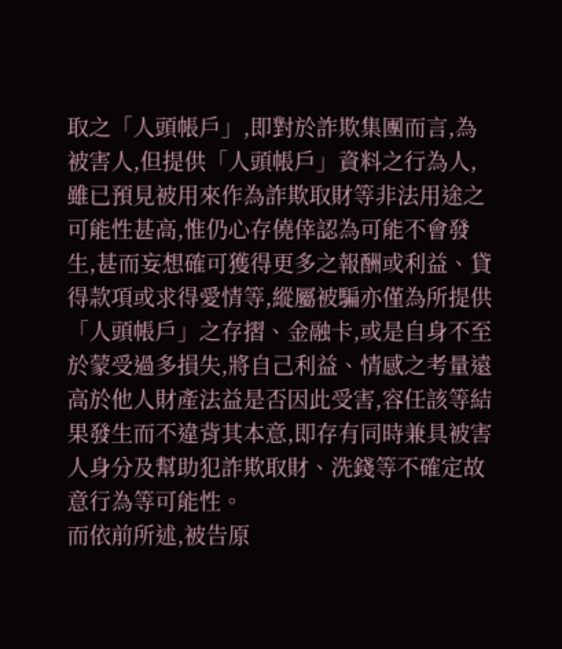取之「人頭帳戶」,即對於詐欺集團而言,為被害人,但提供「人頭帳戶」資料之行為人,雖已預見被用來作為詐欺取財等非法用途之可能性甚高,惟仍心存僥倖認為可能不會發生,甚而妄想確可獲得更多之報酬或利益、貸得款項或求得愛情等,縱屬被騙亦僅為所提供「人頭帳戶」之存摺、金融卡,或是自身不至於蒙受過多損失,將自己利益、情感之考量遠高於他人財產法益是否因此受害,容任該等結果發生而不違背其本意,即存有同時兼具被害人身分及幫助犯詐欺取財、洗錢等不確定故意行為等可能性。
而依前所述,被告原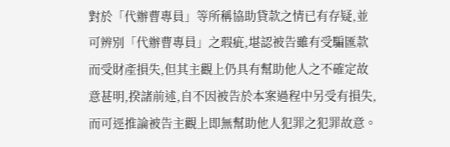對於「代辦曹專員」等所稱協助貸款之情已有存疑,並可辨別「代辦曹專員」之瑕疵,堪認被告雖有受騙匯款而受財產損失,但其主觀上仍具有幫助他人之不確定故意甚明,揆諸前述,自不因被告於本案過程中另受有損失,而可逕推論被告主觀上即無幫助他人犯罪之犯罪故意。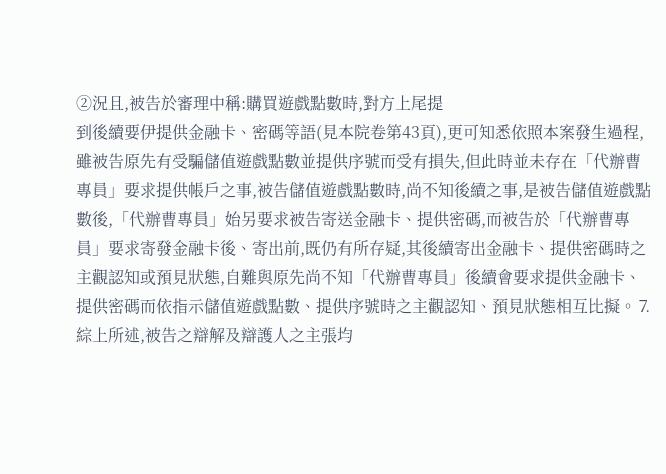②況且,被告於審理中稱:購買遊戲點數時,對方上尾提
到後續要伊提供金融卡、密碼等語(見本院卷第43頁),更可知悉依照本案發生過程,雖被告原先有受騙儲值遊戲點數並提供序號而受有損失,但此時並未存在「代辦曹專員」要求提供帳戶之事,被告儲值遊戲點數時,尚不知後續之事,是被告儲值遊戲點數後,「代辦曹專員」始另要求被告寄送金融卡、提供密碼,而被告於「代辦曹專員」要求寄發金融卡後、寄出前,既仍有所存疑,其後續寄出金融卡、提供密碼時之主觀認知或預見狀態,自難與原先尚不知「代辦曹專員」後續會要求提供金融卡、提供密碼而依指示儲值遊戲點數、提供序號時之主觀認知、預見狀態相互比擬。⒎綜上所述,被告之辯解及辯護人之主張均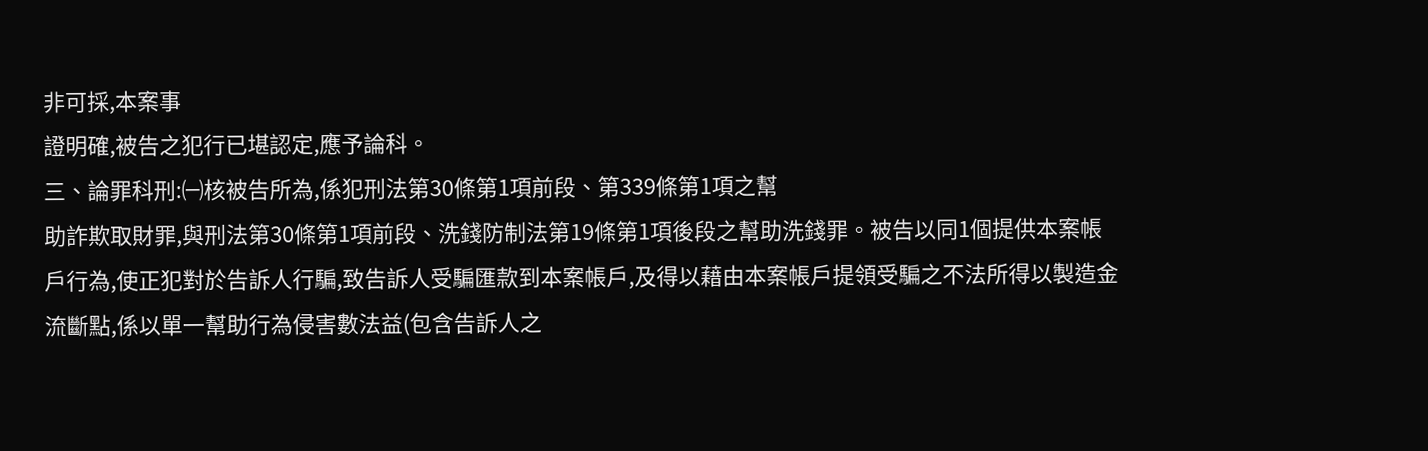非可採,本案事
證明確,被告之犯行已堪認定,應予論科。
三、論罪科刑:㈠核被告所為,係犯刑法第30條第1項前段、第339條第1項之幫
助詐欺取財罪,與刑法第30條第1項前段、洗錢防制法第19條第1項後段之幫助洗錢罪。被告以同1個提供本案帳戶行為,使正犯對於告訴人行騙,致告訴人受騙匯款到本案帳戶,及得以藉由本案帳戶提領受騙之不法所得以製造金流斷點,係以單一幫助行為侵害數法益(包含告訴人之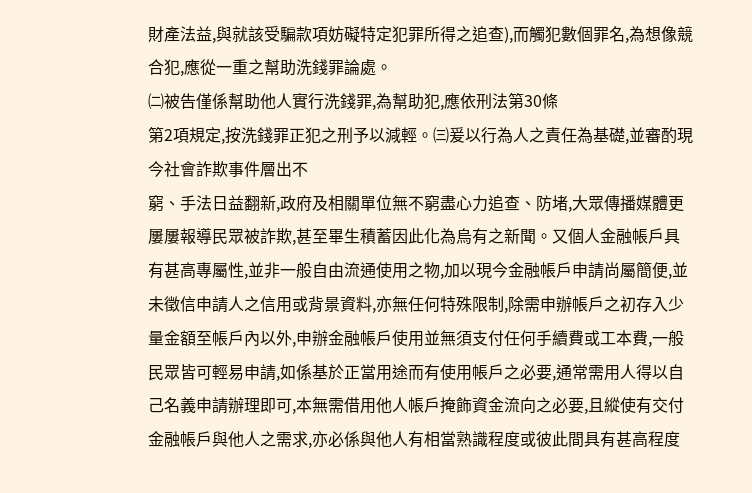財產法益,與就該受騙款項妨礙特定犯罪所得之追查),而觸犯數個罪名,為想像競合犯,應從一重之幫助洗錢罪論處。
㈡被告僅係幫助他人實行洗錢罪,為幫助犯,應依刑法第30條
第2項規定,按洗錢罪正犯之刑予以減輕。㈢爰以行為人之責任為基礎,並審酌現今社會詐欺事件層出不
窮、手法日益翻新,政府及相關單位無不窮盡心力追查、防堵,大眾傳播媒體更屢屢報導民眾被詐欺,甚至畢生積蓄因此化為烏有之新聞。又個人金融帳戶具有甚高專屬性,並非一般自由流通使用之物,加以現今金融帳戶申請尚屬簡便,並未徵信申請人之信用或背景資料,亦無任何特殊限制,除需申辦帳戶之初存入少量金額至帳戶內以外,申辦金融帳戶使用並無須支付任何手續費或工本費,一般民眾皆可輕易申請,如係基於正當用途而有使用帳戶之必要,通常需用人得以自己名義申請辦理即可,本無需借用他人帳戶掩飾資金流向之必要,且縱使有交付金融帳戶與他人之需求,亦必係與他人有相當熟識程度或彼此間具有甚高程度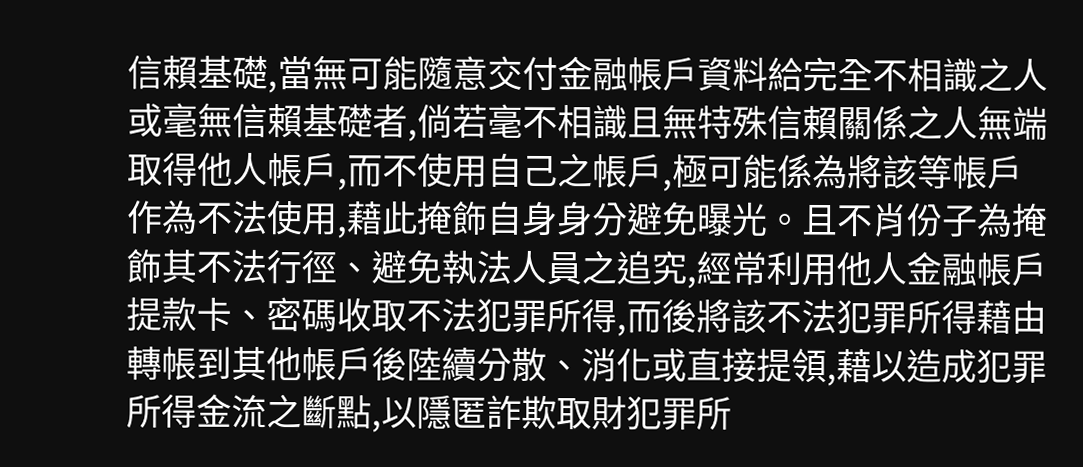信賴基礎,當無可能隨意交付金融帳戶資料給完全不相識之人或毫無信賴基礎者,倘若毫不相識且無特殊信賴關係之人無端取得他人帳戶,而不使用自己之帳戶,極可能係為將該等帳戶作為不法使用,藉此掩飾自身身分避免曝光。且不肖份子為掩飾其不法行徑、避免執法人員之追究,經常利用他人金融帳戶提款卡、密碼收取不法犯罪所得,而後將該不法犯罪所得藉由轉帳到其他帳戶後陸續分散、消化或直接提領,藉以造成犯罪所得金流之斷點,以隱匿詐欺取財犯罪所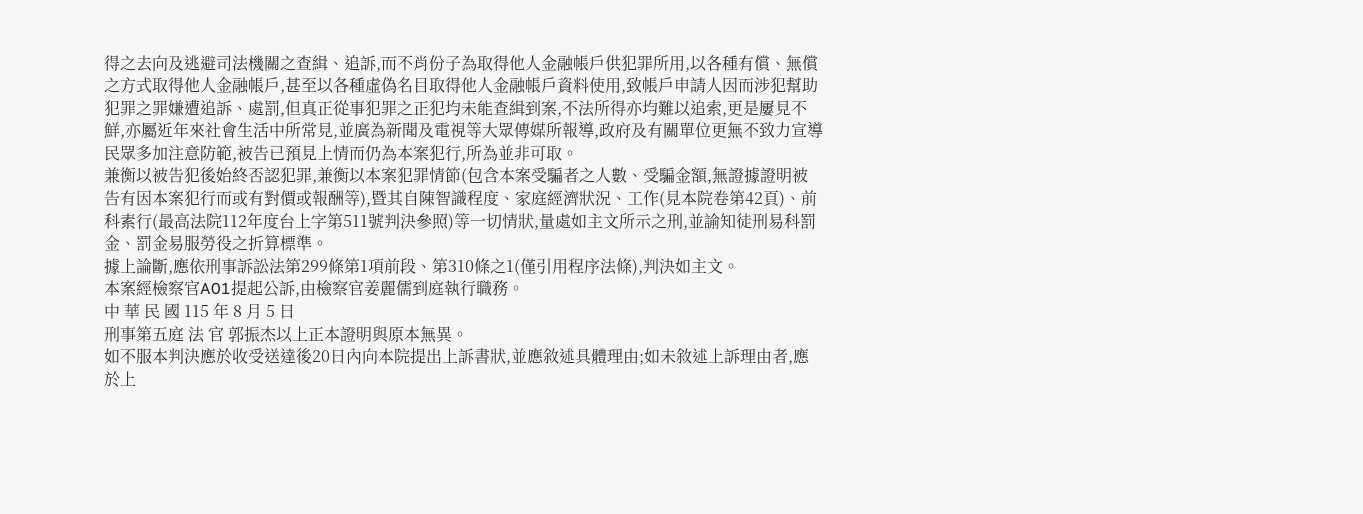得之去向及逃避司法機關之查緝、追訴,而不肖份子為取得他人金融帳戶供犯罪所用,以各種有償、無償之方式取得他人金融帳戶,甚至以各種虛偽名目取得他人金融帳戶資料使用,致帳戶申請人因而涉犯幫助犯罪之罪嫌遭追訴、處罰,但真正從事犯罪之正犯均未能查緝到案,不法所得亦均難以追索,更是屢見不鮮,亦屬近年來社會生活中所常見,並廣為新聞及電視等大眾傳媒所報導,政府及有關單位更無不致力宣導民眾多加注意防範,被告已預見上情而仍為本案犯行,所為並非可取。
兼衡以被告犯後始終否認犯罪,兼衡以本案犯罪情節(包含本案受騙者之人數、受騙金額,無證據證明被告有因本案犯行而或有對價或報酬等),暨其自陳智識程度、家庭經濟狀況、工作(見本院卷第42頁)、前科素行(最高法院112年度台上字第511號判決參照)等一切情狀,量處如主文所示之刑,並諭知徒刑易科罰金、罰金易服勞役之折算標準。
據上論斷,應依刑事訴訟法第299條第1項前段、第310條之1(僅引用程序法條),判決如主文。
本案經檢察官A01提起公訴,由檢察官姜麗儒到庭執行職務。
中 華 民 國 115 年 8 月 5 日
刑事第五庭 法 官 郭振杰以上正本證明與原本無異。
如不服本判決應於收受送達後20日內向本院提出上訴書狀,並應敘述具體理由;如未敘述上訴理由者,應於上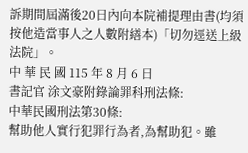訴期間屆滿後20日內向本院補提理由書(均須按他造當事人之人數附繕本)「切勿逕送上級法院」。
中 華 民 國 115 年 8 月 6 日
書記官 涂文豪附錄論罪科刑法條:
中華民國刑法第30條:
幫助他人實行犯罪行為者,為幫助犯。雖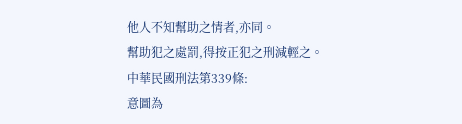他人不知幫助之情者,亦同。
幫助犯之處罰,得按正犯之刑減輕之。
中華民國刑法第339條:
意圖為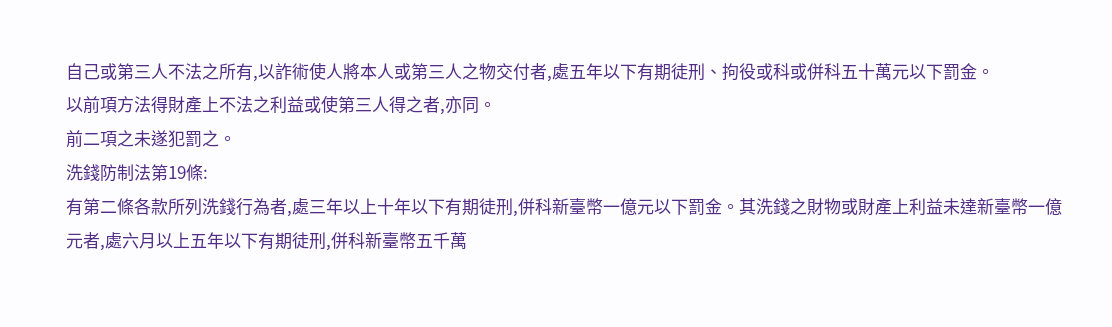自己或第三人不法之所有,以詐術使人將本人或第三人之物交付者,處五年以下有期徒刑、拘役或科或併科五十萬元以下罰金。
以前項方法得財產上不法之利益或使第三人得之者,亦同。
前二項之未遂犯罰之。
洗錢防制法第19條:
有第二條各款所列洗錢行為者,處三年以上十年以下有期徒刑,併科新臺幣一億元以下罰金。其洗錢之財物或財產上利益未達新臺幣一億元者,處六月以上五年以下有期徒刑,併科新臺幣五千萬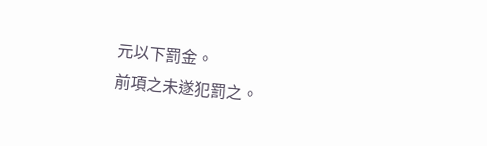元以下罰金。
前項之未遂犯罰之。